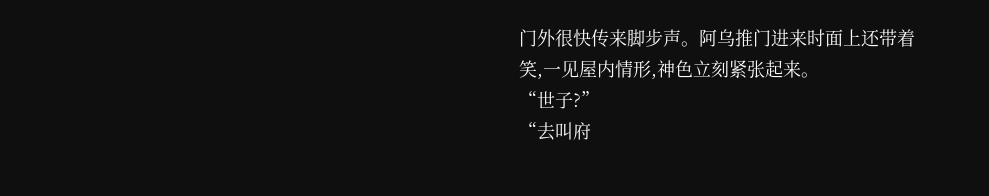门外很快传来脚步声。阿乌推门进来时面上还带着笑,一见屋内情形,神色立刻紧张起来。
“世子?”
“去叫府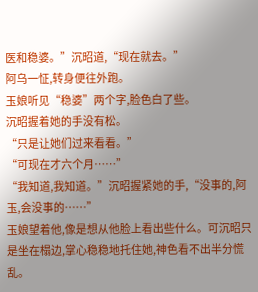医和稳婆。”沉昭道,“现在就去。”
阿乌一怔,转身便往外跑。
玉娘听见“稳婆”两个字,脸色白了些。
沉昭握着她的手没有松。
“只是让她们过来看看。”
“可现在才六个月……”
“我知道,我知道。”沉昭握紧她的手,“没事的,阿玉,会没事的……”
玉娘望着他,像是想从他脸上看出些什么。可沉昭只是坐在榻边,掌心稳稳地托住她,神色看不出半分慌乱。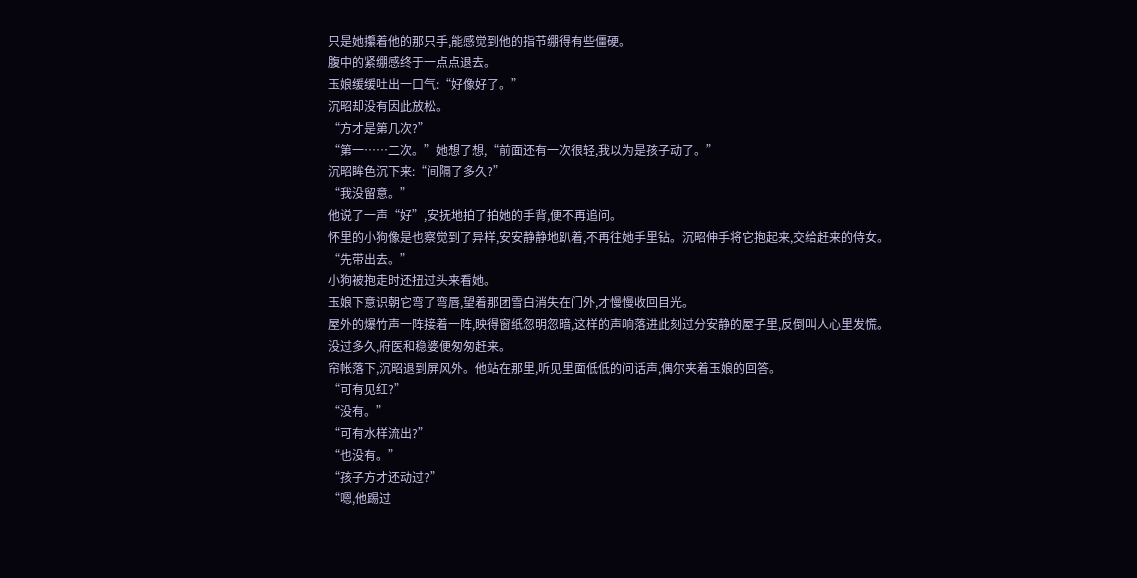只是她攥着他的那只手,能感觉到他的指节绷得有些僵硬。
腹中的紧绷感终于一点点退去。
玉娘缓缓吐出一口气:“好像好了。”
沉昭却没有因此放松。
“方才是第几次?”
“第一……二次。”她想了想,“前面还有一次很轻,我以为是孩子动了。”
沉昭眸色沉下来:“间隔了多久?”
“我没留意。”
他说了一声“好”,安抚地拍了拍她的手背,便不再追问。
怀里的小狗像是也察觉到了异样,安安静静地趴着,不再往她手里钻。沉昭伸手将它抱起来,交给赶来的侍女。
“先带出去。”
小狗被抱走时还扭过头来看她。
玉娘下意识朝它弯了弯唇,望着那团雪白消失在门外,才慢慢收回目光。
屋外的爆竹声一阵接着一阵,映得窗纸忽明忽暗,这样的声响落进此刻过分安静的屋子里,反倒叫人心里发慌。
没过多久,府医和稳婆便匆匆赶来。
帘帐落下,沉昭退到屏风外。他站在那里,听见里面低低的问话声,偶尔夹着玉娘的回答。
“可有见红?”
“没有。”
“可有水样流出?”
“也没有。”
“孩子方才还动过?”
“嗯,他踢过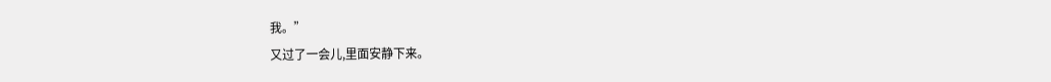我。”
又过了一会儿,里面安静下来。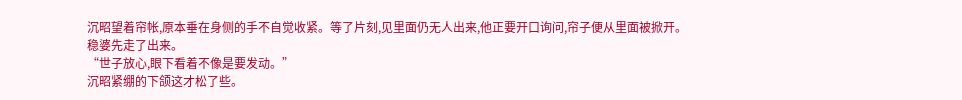沉昭望着帘帐,原本垂在身侧的手不自觉收紧。等了片刻,见里面仍无人出来,他正要开口询问,帘子便从里面被掀开。
稳婆先走了出来。
“世子放心,眼下看着不像是要发动。”
沉昭紧绷的下颌这才松了些。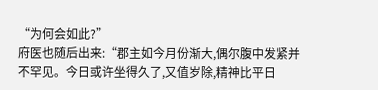“为何会如此?”
府医也随后出来:“郡主如今月份渐大,偶尔腹中发紧并不罕见。今日或许坐得久了,又值岁除,精神比平日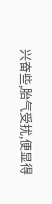兴奋些,胎气受扰,便显得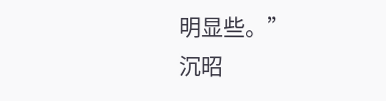明显些。”
沉昭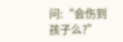问:“会伤到孩子么?”